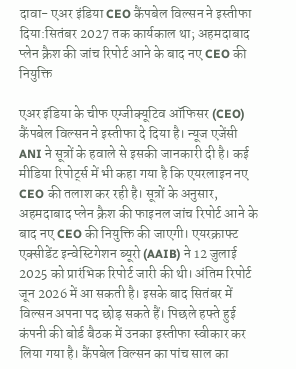दावा- एअर इंडिया CEO कैंपबेल विल्सन ने इस्तीफा दिया:सितंबर 2027 तक कार्यकाल था; अहमदाबाद प्लेन क्रैश की जांच रिपोर्ट आने के बाद नए CEO की नियुक्ति

एअर इंडिया के चीफ एग्जीक्यूटिव ऑफिसर (CEO) कैंपबेल विल्सन ने इस्तीफा दे दिया है। न्यूज एजेंसी ANI ने सूत्रों के हवाले से इसकी जानकारी दी है। कई मीडिया रिपोर्ट्स में भी कहा गया है कि एयरलाइन नए CEO की तलाश कर रही है। सूत्रों के अनुसार, अहमदाबाद प्लेन क्रैश की फाइनल जांच रिपोर्ट आने के बाद नए CEO की नियुक्ति की जाएगी। एयरक्राफ्ट एक्सीडेंट इन्वेस्टिगेशन ब्यूरो (AAIB) ने 12 जुलाई 2025 को प्रारंभिक रिपोर्ट जारी की थी। अंतिम रिपोर्ट जून 2026 में आ सकती है। इसके बाद सितंबर में विल्सन अपना पद छोड़ सकते हैं। पिछले हफ्ते हुई कंपनी की बोर्ड बैठक में उनका इस्तीफा स्वीकार कर लिया गया है। कैंपबेल विल्सन का पांच साल का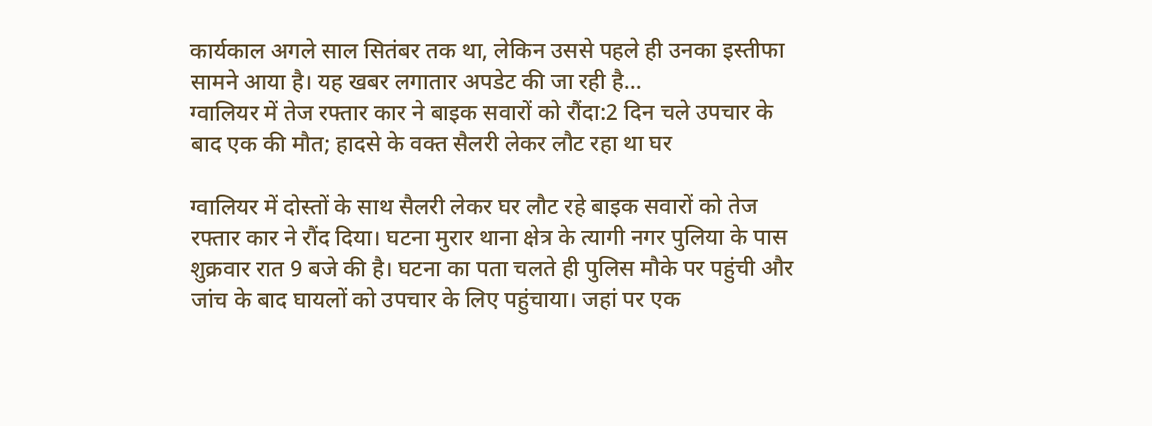कार्यकाल अगले साल सितंबर तक था, लेकिन उससे पहले ही उनका इस्तीफा सामने आया है। यह खबर लगातार अपडेट की जा रही है…
ग्वालियर में तेज रफ्तार कार ने बाइक सवारों को रौंदा:2 दिन चले उपचार के बाद एक की मौत; हादसे के वक्त सैलरी लेकर लौट रहा था घर

ग्वालियर में दोस्तों के साथ सैलरी लेकर घर लौट रहे बाइक सवारों को तेज रफ्तार कार ने रौंद दिया। घटना मुरार थाना क्षेत्र के त्यागी नगर पुलिया के पास शुक्रवार रात 9 बजे की है। घटना का पता चलते ही पुलिस मौके पर पहुंची और जांच के बाद घायलों को उपचार के लिए पहुंचाया। जहां पर एक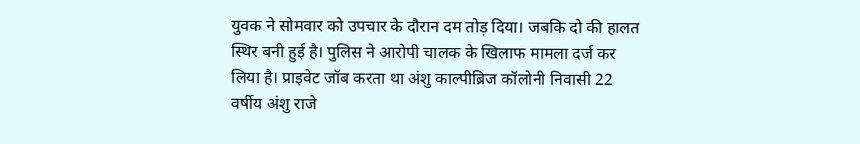युवक ने सोमवार को उपचार के दौरान दम तोड़ दिया। जबकि दो की हालत स्थिर बनी हुई है। पुलिस ने आरोपी चालक के खिलाफ मामला दर्ज कर लिया है। प्राइवेट जॉब करता था अंशु काल्पीब्रिज कॉलोनी निवासी 22 वर्षीय अंशु राजे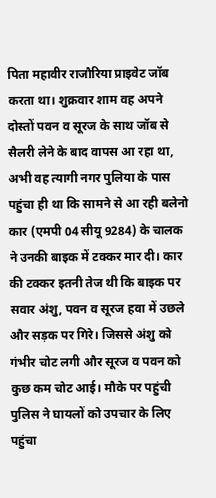पिता महावीर राजौरिया प्राइवेट जॉब करता था। शुक्रवार शाम वह अपने दोस्तों पवन व सूरज के साथ जॉब से सैलरी लेने के बाद वापस आ रहा था, अभी वह त्यागी नगर पुलिया के पास पहुंचा ही था कि सामने से आ रही बलेनो कार (एमपी 04 सीयू 9284) के चालक ने उनकी बाइक में टक्कर मार दी। कार की टक्कर इतनी तेज थी कि बाइक पर सवार अंशु, पवन व सूरज हवा में उछले और सड़क पर गिरे। जिससे अंशु को गंभीर चोट लगी और सूरज व पवन को कुछ कम चोट आई। मौके पर पहुंची पुलिस ने घायलों को उपचार के लिए पहुंचा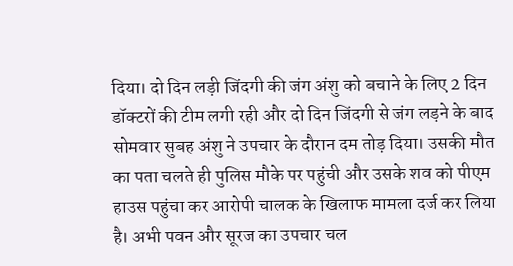दिया। दो दिन लड़ी जिंदगी की जंग अंशु को बचाने के लिए 2 दिन डॉक्टरों की टीम लगी रही और दो दिन जिंदगी से जंग लड़ने के बाद सोमवार सुबह अंशु ने उपचार के दौरान दम तोड़ दिया। उसकी मौत का पता चलते ही पुलिस मौके पर पहुंची और उसके शव को पीएम हाउस पहुंचा कर आरोपी चालक के खिलाफ मामला दर्ज कर लिया है। अभी पवन और सूरज का उपचार चल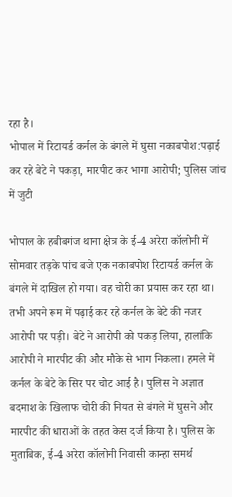रहा है।
भोपाल में रिटायर्ड कर्नल के बंगले में घुसा नकाबपोश:पढ़ाई कर रहे बेटे ने पकड़ा, मारपीट कर भागा आरोपी; पुलिस जांच में जुटी

भोपाल के हबीबगंज थाना क्षेत्र के ई-4 अरेरा कॉलोनी में सोमवार तड़के पांच बजे एक नकाबपोश रिटायर्ड कर्नल के बंगले में दाखिल हो गया। वह चोरी का प्रयास कर रहा था। तभी अपने रूम में पढ़ाई कर रहे कर्नल के बेटे की नजर आरोपी पर पड़ी। बेटे ने आरोपी को पकड़ लिया, हालांकि आरोपी ने मारपीट की और मौके से भाग निकला। हमले में कर्नल के बेटे के सिर पर चोट आई है। पुलिस ने अज्ञात बदमाश के खिलाफ चोरी की नियत से बंगले में घुसने और मारपीट की धाराओं के तहत केस दर्ज किया है। पुलिस के मुताबिक, ई-4 अरेरा कॉलोनी निवासी कान्हा समर्थ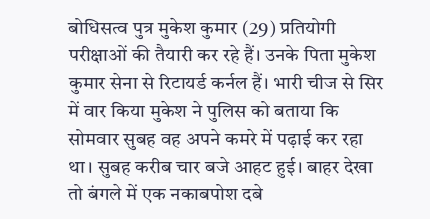बोधिसत्व पुत्र मुकेश कुमार (29) प्रतियोगी परीक्षाओं की तैयारी कर रहे हैं। उनके पिता मुकेश कुमार सेना से रिटायर्ड कर्नल हैं। भारी चीज से सिर में वार किया मुकेश ने पुलिस को बताया कि सोमवार सुबह वह अपने कमरे में पढ़ाई कर रहा था। सुबह करीब चार बजे आहट हुई। बाहर देखा तो बंगले में एक नकाबपोश दबे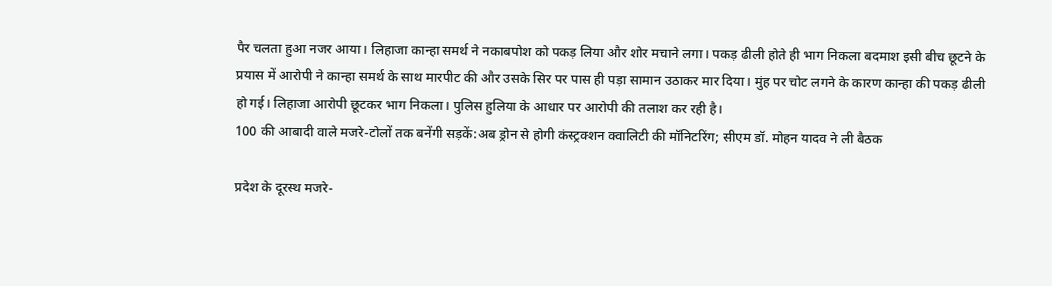पैर चलता हुआ नजर आया। लिहाजा कान्हा समर्थ ने नकाबपोश को पकड़ लिया और शोर मचाने लगा। पकड़ ढीली होते ही भाग निकला बदमाश इसी बीच छूटने के प्रयास में आरोपी ने कान्हा समर्थ के साथ मारपीट की और उसके सिर पर पास ही पड़ा सामान उठाकर मार दिया। मुंह पर चोट लगने के कारण कान्हा की पकड़ ढीली हो गई। लिहाजा आरोपी छूटकर भाग निकला। पुलिस हुलिया के आधार पर आरोपी की तलाश कर रही है।
100 की आबादी वाले मजरे-टोलों तक बनेंगी सड़कें:अब ड्रोन से होगी कंस्ट्रक्शन क्वालिटी की मॉनिटरिंग; सीएम डॉ. मोहन यादव ने ली बैठक

प्रदेश के दूरस्थ मजरे-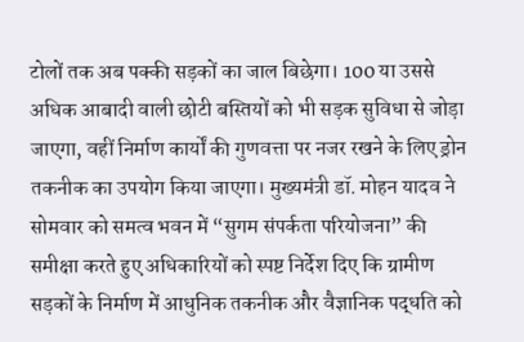टोलों तक अब पक्की सड़कों का जाल बिछेगा। 100 या उससे अधिक आबादी वाली छोटी बस्तियों को भी सड़क सुविधा से जोड़ा जाएगा, वहीं निर्माण कार्यों की गुणवत्ता पर नजर रखने के लिए ड्रोन तकनीक का उपयोग किया जाएगा। मुख्यमंत्री डॉ. मोहन यादव ने सोमवार को समत्व भवन में “सुगम संपर्कता परियोजना” की समीक्षा करते हुए अधिकारियों को स्पष्ट निर्देश दिए कि ग्रामीण सड़कों के निर्माण में आधुनिक तकनीक और वैज्ञानिक पद्धति को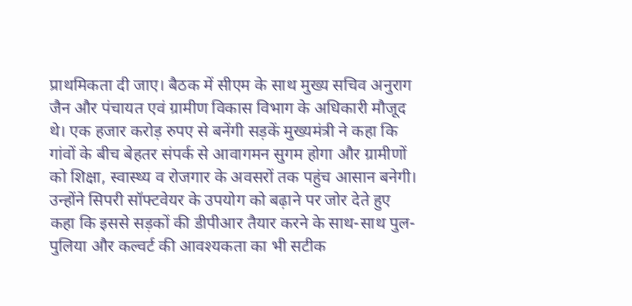प्राथमिकता दी जाए। बैठक में सीएम के साथ मुख्य सचिव अनुराग जैन और पंचायत एवं ग्रामीण विकास विभाग के अधिकारी मौजूद थे। एक हजार करोड़ रुपए से बनेंगी सड़कें मुख्यमंत्री ने कहा कि गांवों के बीच बेहतर संपर्क से आवागमन सुगम होगा और ग्रामीणों को शिक्षा, स्वास्थ्य व रोजगार के अवसरों तक पहुंच आसान बनेगी। उन्होंने सिपरी सॉफ्टवेयर के उपयोग को बढ़ाने पर जोर देते हुए कहा कि इससे सड़कों की डीपीआर तैयार करने के साथ-साथ पुल-पुलिया और कल्वर्ट की आवश्यकता का भी सटीक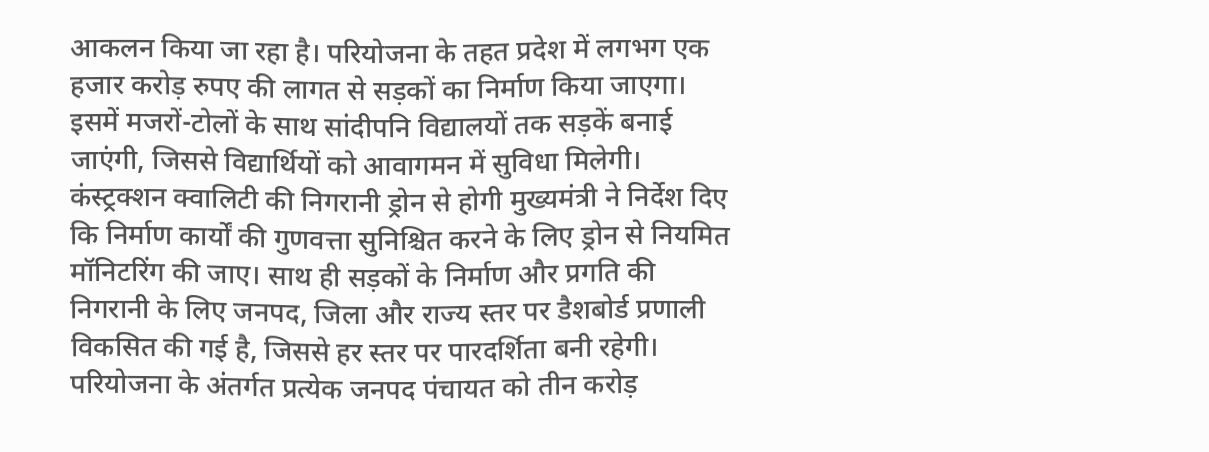आकलन किया जा रहा है। परियोजना के तहत प्रदेश में लगभग एक हजार करोड़ रुपए की लागत से सड़कों का निर्माण किया जाएगा। इसमें मजरों-टोलों के साथ सांदीपनि विद्यालयों तक सड़कें बनाई जाएंगी, जिससे विद्यार्थियों को आवागमन में सुविधा मिलेगी। कंस्ट्रक्शन क्वालिटी की निगरानी ड्रोन से होगी मुख्यमंत्री ने निर्देश दिए कि निर्माण कार्यों की गुणवत्ता सुनिश्चित करने के लिए ड्रोन से नियमित मॉनिटरिंग की जाए। साथ ही सड़कों के निर्माण और प्रगति की निगरानी के लिए जनपद, जिला और राज्य स्तर पर डैशबोर्ड प्रणाली विकसित की गई है, जिससे हर स्तर पर पारदर्शिता बनी रहेगी। परियोजना के अंतर्गत प्रत्येक जनपद पंचायत को तीन करोड़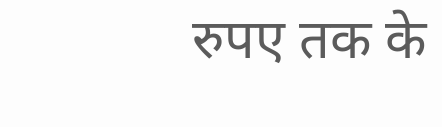रुपए तक के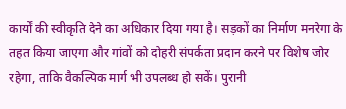कार्यों की स्वीकृति देने का अधिकार दिया गया है। सड़कों का निर्माण मनरेगा के तहत किया जाएगा और गांवों को दोहरी संपर्कता प्रदान करने पर विशेष जोर रहेगा, ताकि वैकल्पिक मार्ग भी उपलब्ध हो सकें। पुरानी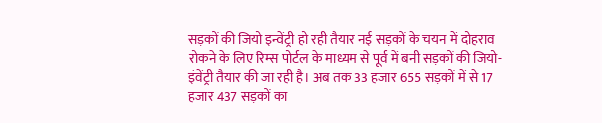सड़कों की जियो इन्वेंट्री हो रही तैयार नई सड़कों के चयन में दोहराव रोकने के लिए रिम्स पोर्टल के माध्यम से पूर्व में बनी सड़कों की जियो-इंवेंट्री तैयार की जा रही है। अब तक 33 हजार 655 सड़कों में से 17 हजार 437 सड़कों का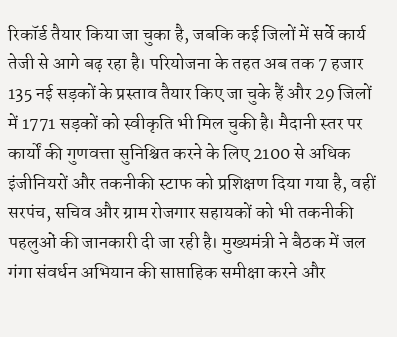रिकॉर्ड तैयार किया जा चुका है, जबकि कई जिलों में सर्वे कार्य तेजी से आगे बढ़ रहा है। परियोजना के तहत अब तक 7 हजार 135 नई सड़कों के प्रस्ताव तैयार किए जा चुके हैं और 29 जिलों में 1771 सड़कों को स्वीकृति भी मिल चुकी है। मैदानी स्तर पर कार्यों की गुणवत्ता सुनिश्चित करने के लिए 2100 से अधिक इंजीनियरों और तकनीकी स्टाफ को प्रशिक्षण दिया गया है, वहीं सरपंच, सचिव और ग्राम रोजगार सहायकों को भी तकनीकी पहलुओं की जानकारी दी जा रही है। मुख्यमंत्री ने बैठक में जल गंगा संवर्धन अभियान की साप्ताहिक समीक्षा करने और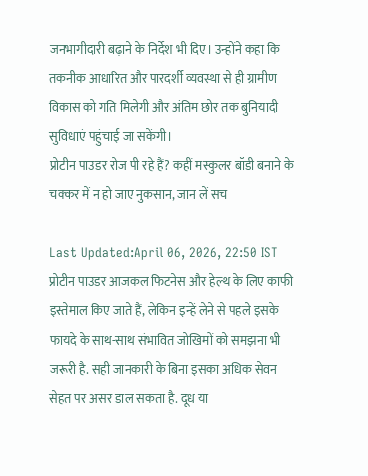जनभागीदारी बढ़ाने के निर्देश भी दिए। उन्होंने कहा कि तकनीक आधारित और पारदर्शी व्यवस्था से ही ग्रामीण विकास को गति मिलेगी और अंतिम छोर तक बुनियादी सुविधाएं पहुंचाई जा सकेंगी।
प्रोटीन पाउडर रोज पी रहे हैं? कहीं मस्कुलर बॉडी बनाने के चक्कर में न हो जाए नुकसान, जान लें सच

Last Updated:April 06, 2026, 22:50 IST प्रोटीन पाउडर आजकल फिटनेस और हेल्थ के लिए काफी इस्तेमाल किए जाते हैं, लेकिन इन्हें लेने से पहले इसके फायदे के साथ-साथ संभावित जोखिमों को समझना भी जरूरी है. सही जानकारी के बिना इसका अधिक सेवन सेहत पर असर डाल सकता है. दूध या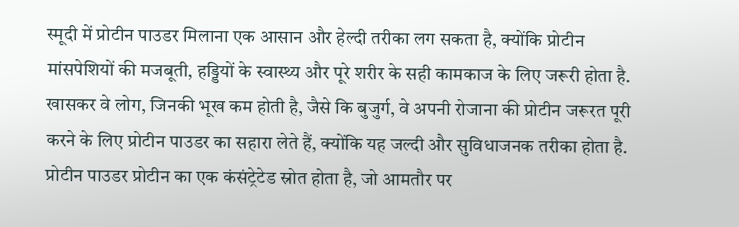स्मूदी में प्रोटीन पाउडर मिलाना एक आसान और हेल्दी तरीका लग सकता है, क्योंकि प्रोटीन मांसपेशियों की मजबूती, हड्डियों के स्वास्थ्य और पूरे शरीर के सही कामकाज के लिए जरूरी होता है. खासकर वे लोग, जिनकी भूख कम होती है, जैसे कि बुजुर्ग, वे अपनी रोजाना की प्रोटीन जरूरत पूरी करने के लिए प्रोटीन पाउडर का सहारा लेते हैं, क्योंकि यह जल्दी और सुविधाजनक तरीका होता है. प्रोटीन पाउडर प्रोटीन का एक कंसंट्रेटेड स्रोत होता है, जो आमतौर पर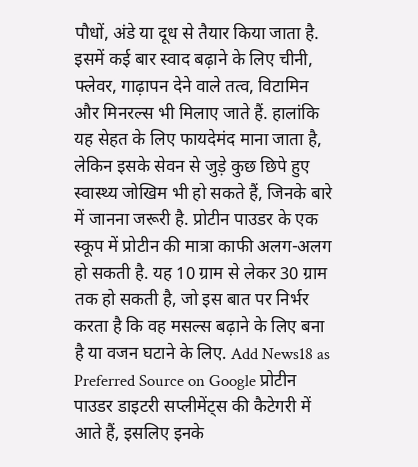पौधों, अंडे या दूध से तैयार किया जाता है. इसमें कई बार स्वाद बढ़ाने के लिए चीनी, फ्लेवर, गाढ़ापन देने वाले तत्व, विटामिन और मिनरल्स भी मिलाए जाते हैं. हालांकि यह सेहत के लिए फायदेमंद माना जाता है, लेकिन इसके सेवन से जुड़े कुछ छिपे हुए स्वास्थ्य जोखिम भी हो सकते हैं, जिनके बारे में जानना जरूरी है. प्रोटीन पाउडर के एक स्कूप में प्रोटीन की मात्रा काफी अलग-अलग हो सकती है. यह 10 ग्राम से लेकर 30 ग्राम तक हो सकती है, जो इस बात पर निर्भर करता है कि वह मसल्स बढ़ाने के लिए बना है या वजन घटाने के लिए. Add News18 as Preferred Source on Google प्रोटीन पाउडर डाइटरी सप्लीमेंट्स की कैटेगरी में आते हैं, इसलिए इनके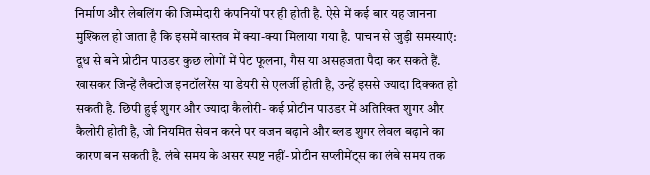निर्माण और लेबलिंग की जिम्मेदारी कंपनियों पर ही होती है. ऐसे में कई बार यह जानना मुश्किल हो जाता है कि इसमें वास्तव में क्या-क्या मिलाया गया है. पाचन से जुड़ी समस्याएं: दूध से बने प्रोटीन पाउडर कुछ लोगों में पेट फूलना, गैस या असहजता पैदा कर सकते हैं. खासकर जिन्हें लैक्टोज इनटॉलरेंस या डेयरी से एलर्जी होती है, उन्हें इससे ज्यादा दिक्कत हो सकती है. छिपी हुई शुगर और ज्यादा कैलोरी- कई प्रोटीन पाउडर में अतिरिक्त शुगर और कैलोरी होती है, जो नियमित सेवन करने पर वजन बढ़ाने और ब्लड शुगर लेवल बढ़ाने का कारण बन सकती है. लंबे समय के असर स्पष्ट नहीं- प्रोटीन सप्लीमेंट्स का लंबे समय तक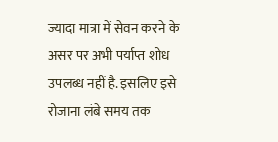ज्यादा मात्रा में सेवन करने के असर पर अभी पर्याप्त शोध उपलब्ध नहीं है. इसलिए इसे रोजाना लंबे समय तक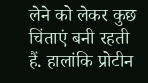लेने को लेकर कुछ चिंताएं बनी रहती हैं. हालांकि प्रोटीन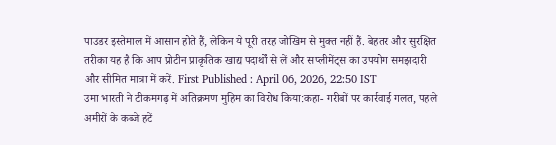पाउडर इस्तेमाल में आसान होते हैं, लेकिन ये पूरी तरह जोखिम से मुक्त नहीं हैं. बेहतर और सुरक्षित तरीका यह है कि आप प्रोटीन प्राकृतिक खाद्य पदार्थों से लें और सप्लीमेंट्स का उपयोग समझदारी और सीमित मात्रा में करें. First Published : April 06, 2026, 22:50 IST
उमा भारती ने टीकमगढ़ में अतिक्रमण मुहिम का विरोध किया:कहा- गरीबों पर कार्रवाई गलत, पहले अमीरों के कब्जे हटें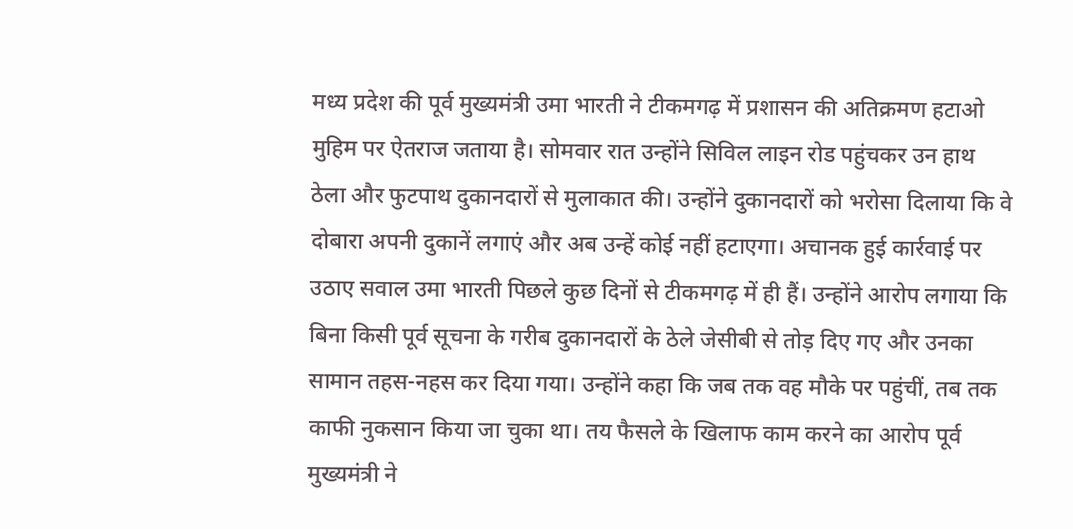मध्य प्रदेश की पूर्व मुख्यमंत्री उमा भारती ने टीकमगढ़ में प्रशासन की अतिक्रमण हटाओ मुहिम पर ऐतराज जताया है। सोमवार रात उन्होंने सिविल लाइन रोड पहुंचकर उन हाथ ठेला और फुटपाथ दुकानदारों से मुलाकात की। उन्होंने दुकानदारों को भरोसा दिलाया कि वे दोबारा अपनी दुकानें लगाएं और अब उन्हें कोई नहीं हटाएगा। अचानक हुई कार्रवाई पर उठाए सवाल उमा भारती पिछले कुछ दिनों से टीकमगढ़ में ही हैं। उन्होंने आरोप लगाया कि बिना किसी पूर्व सूचना के गरीब दुकानदारों के ठेले जेसीबी से तोड़ दिए गए और उनका सामान तहस-नहस कर दिया गया। उन्होंने कहा कि जब तक वह मौके पर पहुंचीं, तब तक काफी नुकसान किया जा चुका था। तय फैसले के खिलाफ काम करने का आरोप पूर्व मुख्यमंत्री ने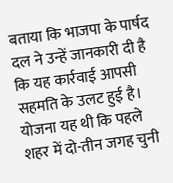बताया कि भाजपा के पार्षद दल ने उन्हें जानकारी दी है कि यह कार्रवाई आपसी सहमति के उलट हुई है। योजना यह थी कि पहले शहर में दो-तीन जगह चुनी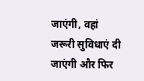जाएंगी, वहां जरूरी सुविधाएं दी जाएंगी और फिर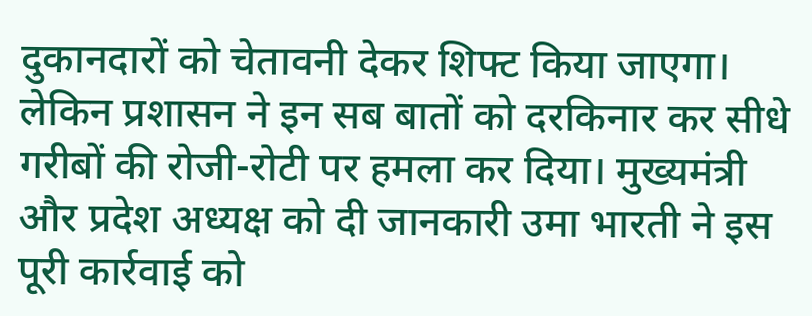दुकानदारों को चेतावनी देकर शिफ्ट किया जाएगा। लेकिन प्रशासन ने इन सब बातों को दरकिनार कर सीधे गरीबों की रोजी-रोटी पर हमला कर दिया। मुख्यमंत्री और प्रदेश अध्यक्ष को दी जानकारी उमा भारती ने इस पूरी कार्रवाई को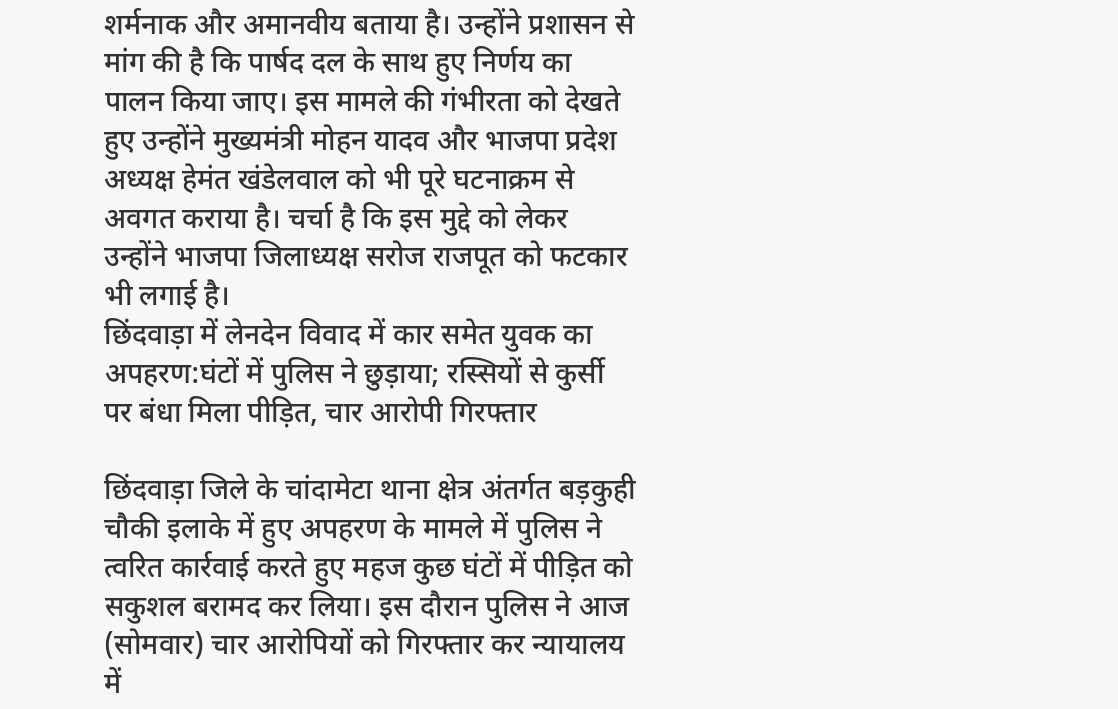शर्मनाक और अमानवीय बताया है। उन्होंने प्रशासन से मांग की है कि पार्षद दल के साथ हुए निर्णय का पालन किया जाए। इस मामले की गंभीरता को देखते हुए उन्होंने मुख्यमंत्री मोहन यादव और भाजपा प्रदेश अध्यक्ष हेमंत खंडेलवाल को भी पूरे घटनाक्रम से अवगत कराया है। चर्चा है कि इस मुद्दे को लेकर उन्होंने भाजपा जिलाध्यक्ष सरोज राजपूत को फटकार भी लगाई है।
छिंदवाड़ा में लेनदेन विवाद में कार समेत युवक का अपहरण:घंटों में पुलिस ने छुड़ाया; रस्सियों से कुर्सी पर बंधा मिला पीड़ित, चार आरोपी गिरफ्तार

छिंदवाड़ा जिले के चांदामेटा थाना क्षेत्र अंतर्गत बड़कुही चौकी इलाके में हुए अपहरण के मामले में पुलिस ने त्वरित कार्रवाई करते हुए महज कुछ घंटों में पीड़ित को सकुशल बरामद कर लिया। इस दौरान पुलिस ने आज (सोमवार) चार आरोपियों को गिरफ्तार कर न्यायालय में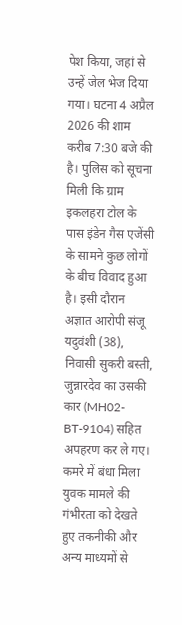पेश किया, जहां से उन्हें जेल भेज दिया गया। घटना 4 अप्रैल 2026 की शाम करीब 7:30 बजे की है। पुलिस को सूचना मिली कि ग्राम इकलहरा टोल के पास इंडेन गैस एजेंसी के सामने कुछ लोगों के बीच विवाद हुआ है। इसी दौरान अज्ञात आरोपी संजू यदुवंशी (38), निवासी सुकरी बस्ती, जुन्नारदेव का उसकी कार (MH02-BT-9104) सहित अपहरण कर ले गए। कमरे में बंधा मिला युवक मामले की गंभीरता को देखते हुए तकनीकी और अन्य माध्यमों से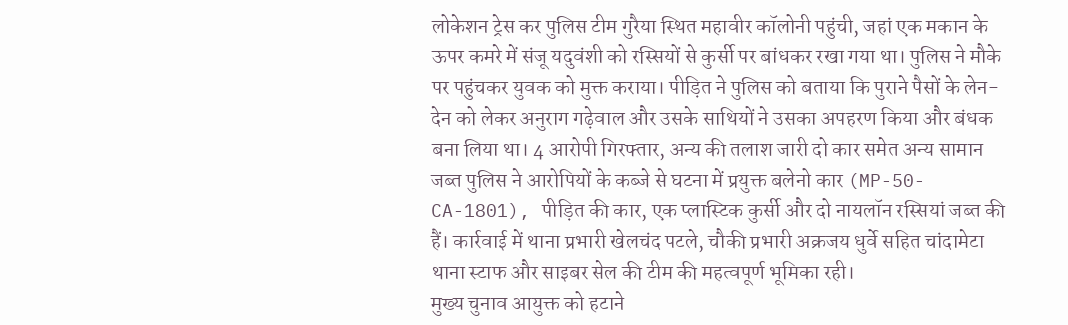लोकेशन ट्रेस कर पुलिस टीम गुरैया स्थित महावीर कॉलोनी पहुंची, जहां एक मकान के ऊपर कमरे में संजू यदुवंशी को रस्सियों से कुर्सी पर बांधकर रखा गया था। पुलिस ने मौके पर पहुंचकर युवक को मुक्त कराया। पीड़ित ने पुलिस को बताया कि पुराने पैसों के लेन-देन को लेकर अनुराग गढ़ेवाल और उसके साथियों ने उसका अपहरण किया और बंधक बना लिया था। 4 आरोपी गिरफ्तार, अन्य की तलाश जारी दो कार समेत अन्य सामान जब्त पुलिस ने आरोपियों के कब्जे से घटना में प्रयुक्त बलेनो कार (MP-50-CA-1801), पीड़ित की कार, एक प्लास्टिक कुर्सी और दो नायलॉन रस्सियां जब्त की हैं। कार्रवाई में थाना प्रभारी खेलचंद पटले, चौकी प्रभारी अक्रजय धुर्वे सहित चांदामेटा थाना स्टाफ और साइबर सेल की टीम की महत्वपूर्ण भूमिका रही।
मुख्य चुनाव आयुक्त को हटाने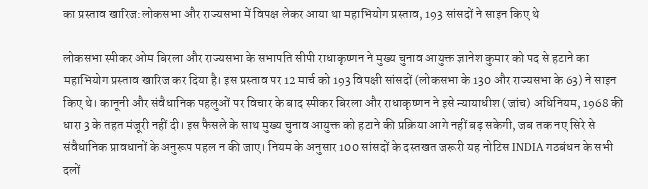का प्रस्ताव खारिज:लोकसभा और राज्यसभा में विपक्ष लेकर आया था महाभियोग प्रस्ताव, 193 सांसदों ने साइन किए थे

लोकसभा स्पीकर ओम बिरला और राज्यसभा के सभापति सीपी राधाकृष्णन ने मुख्य चुनाव आयुक्त ज्ञानेश कुमार को पद से हटाने का महाभियोग प्रस्ताव खारिज कर दिया है। इस प्रस्ताव पर 12 मार्च को 193 विपक्षी सांसदों (लोकसभा के 130 और राज्यसभा के 63) ने साइन किए थे। कानूनी और संवैधानिक पहलुओं पर विचार के बाद स्पीकर बिरला और राधाकृष्णन ने इसे न्यायाधीश (जांच) अधिनियम, 1968 की धारा 3 के तहत मंजूरी नहीं दी। इस फैसले के साथ मुख्य चुनाव आयुक्त को हटाने की प्रक्रिया आगे नहीं बढ़ सकेगी, जब तक नए सिरे से संवैधानिक प्रावधानों के अनुरूप पहल न की जाए। नियम के अनुसार 100 सांसदों के दस्तखत जरूरी यह नोटिस INDIA गठबंधन के सभी दलों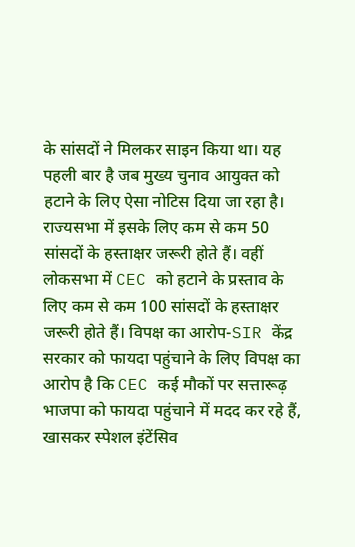के सांसदों ने मिलकर साइन किया था। यह पहली बार है जब मुख्य चुनाव आयुक्त को हटाने के लिए ऐसा नोटिस दिया जा रहा है। राज्यसभा में इसके लिए कम से कम 50 सांसदों के हस्ताक्षर जरूरी होते हैं। वहीं लोकसभा में CEC को हटाने के प्रस्ताव के लिए कम से कम 100 सांसदों के हस्ताक्षर जरूरी होते हैं। विपक्ष का आरोप-SIR केंद्र सरकार को फायदा पहुंचाने के लिए विपक्ष का आरोप है कि CEC कई मौकों पर सत्तारूढ़ भाजपा को फायदा पहुंचाने में मदद कर रहे हैं, खासकर स्पेशल इंटेंसिव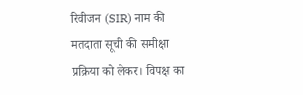रिवीजन (SIR) नाम की मतदाता सूची की समीक्षा प्रक्रिया को लेकर। विपक्ष का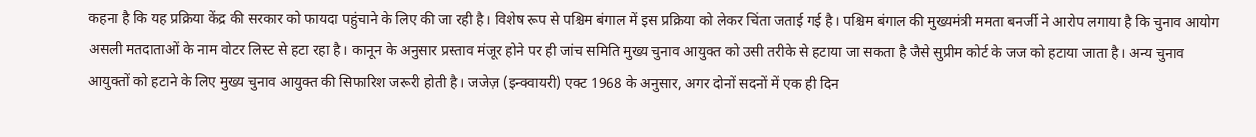कहना है कि यह प्रक्रिया केंद्र की सरकार को फायदा पहुंचाने के लिए की जा रही है। विशेष रूप से पश्चिम बंगाल में इस प्रक्रिया को लेकर चिंता जताई गई है। पश्चिम बंगाल की मुख्यमंत्री ममता बनर्जी ने आरोप लगाया है कि चुनाव आयोग असली मतदाताओं के नाम वोटर लिस्ट से हटा रहा है। कानून के अनुसार प्रस्ताव मंजूर होने पर ही जांच समिति मुख्य चुनाव आयुक्त को उसी तरीके से हटाया जा सकता है जैसे सुप्रीम कोर्ट के जज को हटाया जाता है। अन्य चुनाव आयुक्तों को हटाने के लिए मुख्य चुनाव आयुक्त की सिफारिश जरूरी होती है। जजेज़ (इन्क्वायरी) एक्ट 1968 के अनुसार, अगर दोनों सदनों में एक ही दिन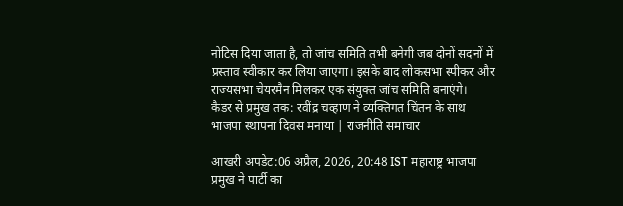नोटिस दिया जाता है, तो जांच समिति तभी बनेगी जब दोनों सदनों में प्रस्ताव स्वीकार कर लिया जाएगा। इसके बाद लोकसभा स्पीकर और राज्यसभा चेयरमैन मिलकर एक संयुक्त जांच समिति बनाएंगे।
कैडर से प्रमुख तक: रवींद्र चव्हाण ने व्यक्तिगत चिंतन के साथ भाजपा स्थापना दिवस मनाया | राजनीति समाचार

आखरी अपडेट:06 अप्रैल, 2026, 20:48 IST महाराष्ट्र भाजपा प्रमुख ने पार्टी का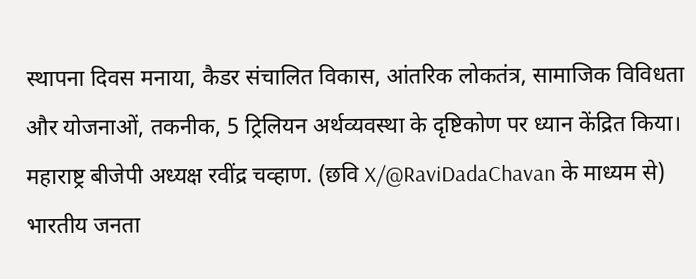स्थापना दिवस मनाया, कैडर संचालित विकास, आंतरिक लोकतंत्र, सामाजिक विविधता और योजनाओं, तकनीक, 5 ट्रिलियन अर्थव्यवस्था के दृष्टिकोण पर ध्यान केंद्रित किया। महाराष्ट्र बीजेपी अध्यक्ष रवींद्र चव्हाण. (छवि X/@RaviDadaChavan के माध्यम से) भारतीय जनता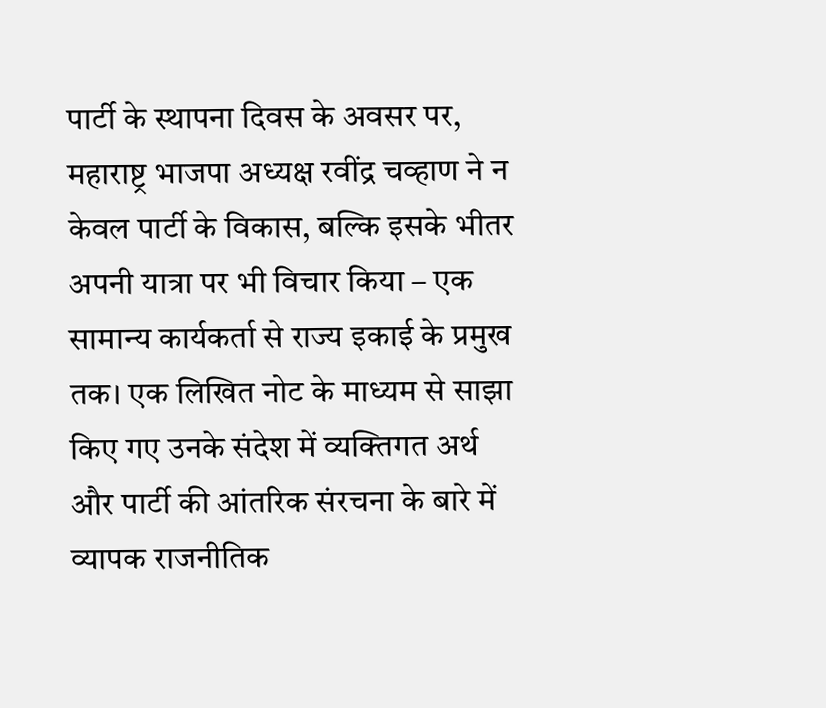पार्टी के स्थापना दिवस के अवसर पर, महाराष्ट्र भाजपा अध्यक्ष रवींद्र चव्हाण ने न केवल पार्टी के विकास, बल्कि इसके भीतर अपनी यात्रा पर भी विचार किया – एक सामान्य कार्यकर्ता से राज्य इकाई के प्रमुख तक। एक लिखित नोट के माध्यम से साझा किए गए उनके संदेश में व्यक्तिगत अर्थ और पार्टी की आंतरिक संरचना के बारे में व्यापक राजनीतिक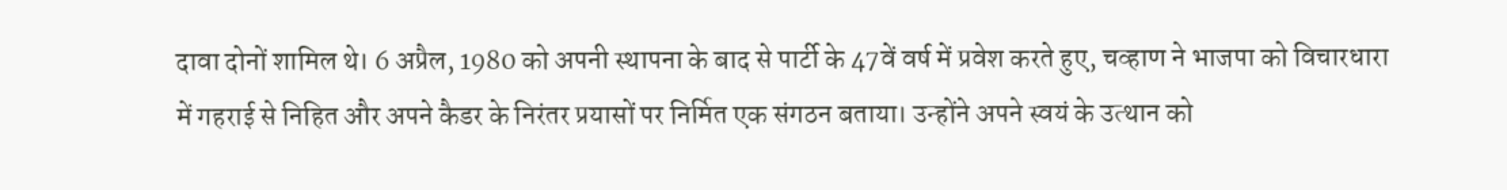दावा दोनों शामिल थे। 6 अप्रैल, 1980 को अपनी स्थापना के बाद से पार्टी के 47वें वर्ष में प्रवेश करते हुए, चव्हाण ने भाजपा को विचारधारा में गहराई से निहित और अपने कैडर के निरंतर प्रयासों पर निर्मित एक संगठन बताया। उन्होंने अपने स्वयं के उत्थान को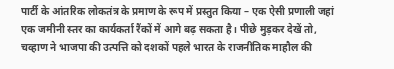पार्टी के आंतरिक लोकतंत्र के प्रमाण के रूप में प्रस्तुत किया – एक ऐसी प्रणाली जहां एक जमीनी स्तर का कार्यकर्ता रैंकों में आगे बढ़ सकता है। पीछे मुड़कर देखें तो, चव्हाण ने भाजपा की उत्पत्ति को दशकों पहले भारत के राजनीतिक माहौल की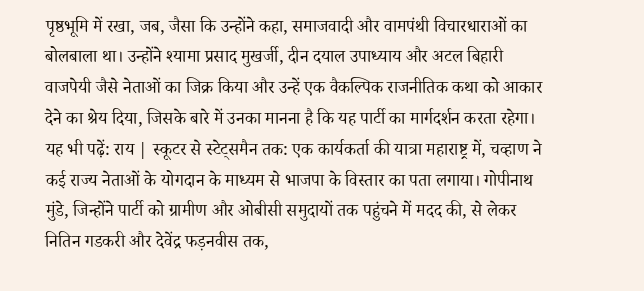पृष्ठभूमि में रखा, जब, जैसा कि उन्होंने कहा, समाजवादी और वामपंथी विचारधाराओं का बोलबाला था। उन्होंने श्यामा प्रसाद मुखर्जी, दीन दयाल उपाध्याय और अटल बिहारी वाजपेयी जैसे नेताओं का जिक्र किया और उन्हें एक वैकल्पिक राजनीतिक कथा को आकार देने का श्रेय दिया, जिसके बारे में उनका मानना है कि यह पार्टी का मार्गदर्शन करता रहेगा। यह भी पढ़ें: राय | स्कूटर से स्टेट्समैन तक: एक कार्यकर्ता की यात्रा महाराष्ट्र में, चव्हाण ने कई राज्य नेताओं के योगदान के माध्यम से भाजपा के विस्तार का पता लगाया। गोपीनाथ मुंडे, जिन्होंने पार्टी को ग्रामीण और ओबीसी समुदायों तक पहुंचने में मदद की, से लेकर नितिन गडकरी और देवेंद्र फड़नवीस तक,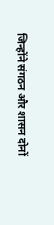जिन्होंने संगठन और शासन दोनों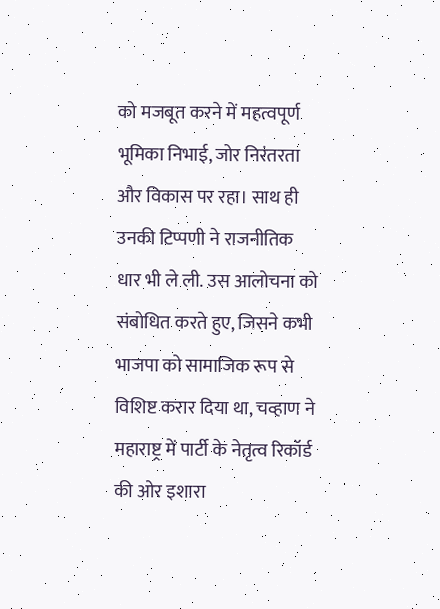को मजबूत करने में महत्वपूर्ण भूमिका निभाई, जोर निरंतरता और विकास पर रहा। साथ ही उनकी टिप्पणी ने राजनीतिक धार भी ले ली. उस आलोचना को संबोधित करते हुए, जिसने कभी भाजपा को सामाजिक रूप से विशिष्ट करार दिया था, चव्हाण ने महाराष्ट्र में पार्टी के नेतृत्व रिकॉर्ड की ओर इशारा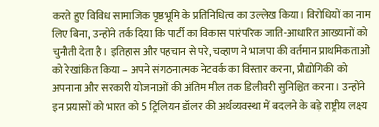करते हुए विविध सामाजिक पृष्ठभूमि के प्रतिनिधित्व का उल्लेख किया। विरोधियों का नाम लिए बिना, उन्होंने तर्क दिया कि पार्टी का विकास पारंपरिक जाति-आधारित आख्यानों को चुनौती देता है। इतिहास और पहचान से परे, चव्हाण ने भाजपा की वर्तमान प्राथमिकताओं को रेखांकित किया – अपने संगठनात्मक नेटवर्क का विस्तार करना, प्रौद्योगिकी को अपनाना और सरकारी योजनाओं की अंतिम मील तक डिलीवरी सुनिश्चित करना। उन्होंने इन प्रयासों को भारत को 5 ट्रिलियन डॉलर की अर्थव्यवस्था में बदलने के बड़े राष्ट्रीय लक्ष्य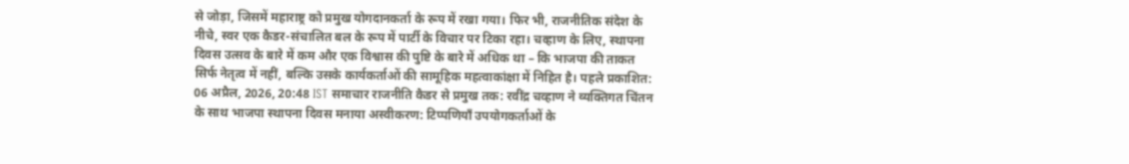से जोड़ा, जिसमें महाराष्ट्र को प्रमुख योगदानकर्ता के रूप में रखा गया। फिर भी, राजनीतिक संदेश के नीचे, स्वर एक कैडर-संचालित बल के रूप में पार्टी के विचार पर टिका रहा। चव्हाण के लिए, स्थापना दिवस उत्सव के बारे में कम और एक विश्वास की पुष्टि के बारे में अधिक था – कि भाजपा की ताकत सिर्फ नेतृत्व में नहीं, बल्कि उसके कार्यकर्ताओं की सामूहिक महत्वाकांक्षा में निहित है। पहले प्रकाशित: 06 अप्रैल, 2026, 20:48 IST समाचार राजनीति कैडर से प्रमुख तक: रवींद्र चव्हाण ने व्यक्तिगत चिंतन के साथ भाजपा स्थापना दिवस मनाया अस्वीकरण: टिप्पणियाँ उपयोगकर्ताओं के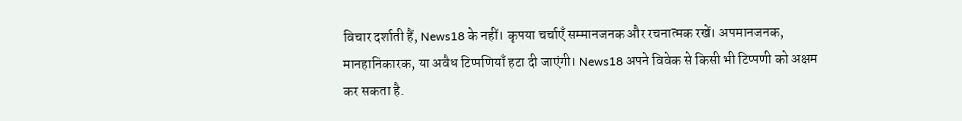विचार दर्शाती हैं, News18 के नहीं। कृपया चर्चाएँ सम्मानजनक और रचनात्मक रखें। अपमानजनक, मानहानिकारक, या अवैध टिप्पणियाँ हटा दी जाएंगी। News18 अपने विवेक से किसी भी टिप्पणी को अक्षम कर सकता है.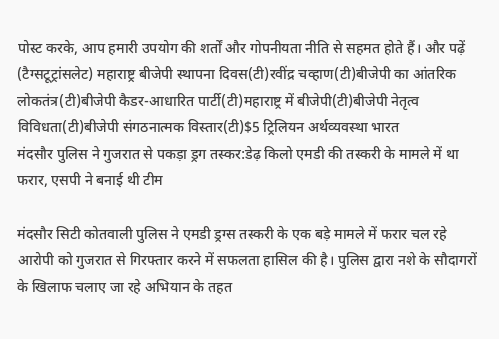पोस्ट करके, आप हमारी उपयोग की शर्तों और गोपनीयता नीति से सहमत होते हैं। और पढ़ें (टैग्सटूट्रांसलेट) महाराष्ट्र बीजेपी स्थापना दिवस(टी)रवींद्र चव्हाण(टी)बीजेपी का आंतरिक लोकतंत्र(टी)बीजेपी कैडर-आधारित पार्टी(टी)महाराष्ट्र में बीजेपी(टी)बीजेपी नेतृत्व विविधता(टी)बीजेपी संगठनात्मक विस्तार(टी)$5 ट्रिलियन अर्थव्यवस्था भारत
मंदसौर पुलिस ने गुजरात से पकड़ा ड्रग तस्कर:डेढ़ किलो एमडी की तस्करी के मामले में था फरार, एसपी ने बनाई थी टीम

मंदसौर सिटी कोतवाली पुलिस ने एमडी ड्रग्स तस्करी के एक बड़े मामले में फरार चल रहे आरोपी को गुजरात से गिरफ्तार करने में सफलता हासिल की है। पुलिस द्वारा नशे के सौदागरों के खिलाफ चलाए जा रहे अभियान के तहत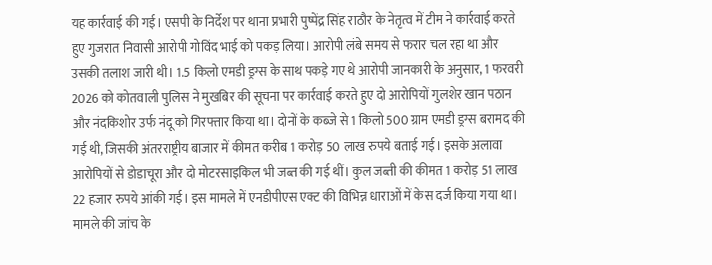यह कार्रवाई की गई। एसपी के निर्देश पर थाना प्रभारी पुष्पेंद्र सिंह राठौर के नेतृत्व में टीम ने कार्रवाई करते हुए गुजरात निवासी आरोपी गोविंद भाई को पकड़ लिया। आरोपी लंबे समय से फरार चल रहा था और उसकी तलाश जारी थी। 1.5 किलो एमडी ड्रग्स के साथ पकड़े गए थे आरोपी जानकारी के अनुसार, 1 फरवरी 2026 को कोतवाली पुलिस ने मुखबिर की सूचना पर कार्रवाई करते हुए दो आरोपियों गुलशेर खान पठान और नंदकिशोर उर्फ नंदू को गिरफ्तार किया था। दोनों के कब्जे से 1 किलो 500 ग्राम एमडी ड्रग्स बरामद की गई थी, जिसकी अंतरराष्ट्रीय बाजार में कीमत करीब 1 करोड़ 50 लाख रुपये बताई गई। इसके अलावा आरोपियों से डोडाचूरा और दो मोटरसाइकिल भी जब्त की गई थीं। कुल जब्ती की कीमत 1 करोड़ 51 लाख 22 हजार रुपये आंकी गई। इस मामले में एनडीपीएस एक्ट की विभिन्न धाराओं में केस दर्ज किया गया था। मामले की जांच के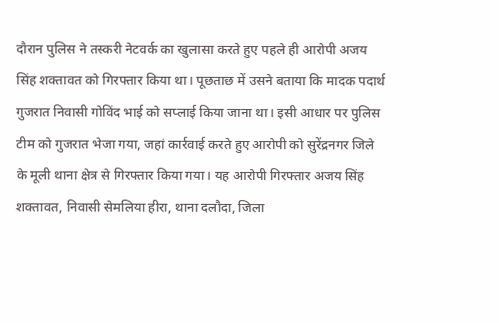दौरान पुलिस ने तस्करी नेटवर्क का खुलासा करते हुए पहले ही आरोपी अजय सिंह शक्तावत को गिरफ्तार किया था। पूछताछ में उसने बताया कि मादक पदार्थ गुजरात निवासी गोविंद भाई को सप्लाई किया जाना था। इसी आधार पर पुलिस टीम को गुजरात भेजा गया, जहां कार्रवाई करते हुए आरोपी को सुरेंद्रनगर जिले के मूली थाना क्षेत्र से गिरफ्तार किया गया। यह आरोपी गिरफ्तार अजय सिंह शक्तावत, निवासी सेमलिया हीरा, थाना दलौदा, जिला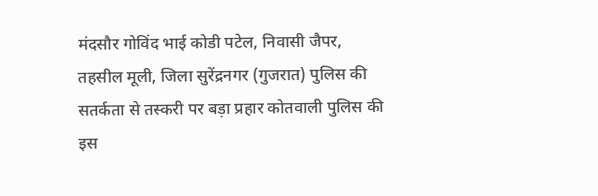मंदसौर गोविंद भाई कोडी पटेल, निवासी जैपर, तहसील मूली, जिला सुरेंद्रनगर (गुजरात) पुलिस की सतर्कता से तस्करी पर बड़ा प्रहार कोतवाली पुलिस की इस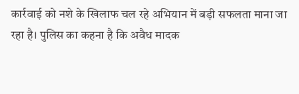कार्रवाई को नशे के खिलाफ चल रहे अभियान में बड़ी सफलता माना जा रहा है। पुलिस का कहना है कि अवैध मादक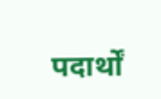पदार्थों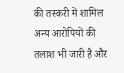की तस्करी में शामिल अन्य आरोपियों की तलाश भी जारी है और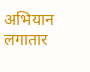अभियान लगातार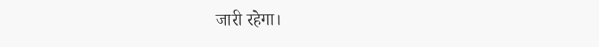जारी रहेगा।